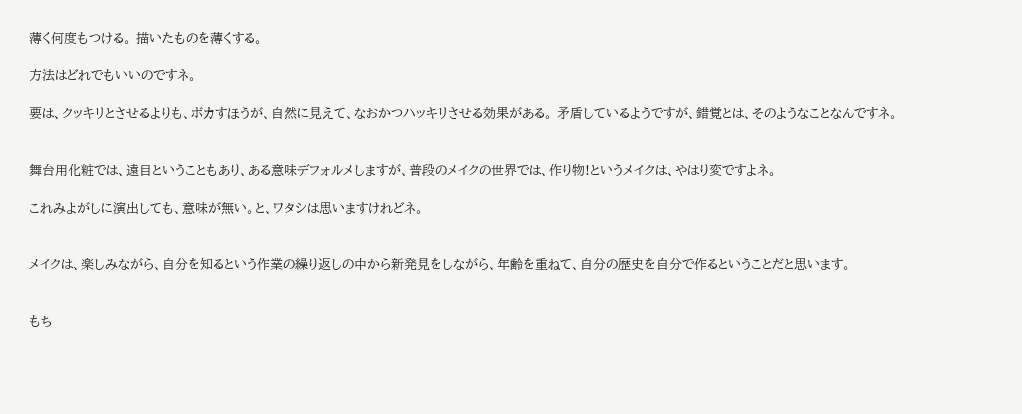薄く何度もつける。 描いたものを薄くする。

方法はどれでもいいのですネ。

要は、クッキリとさせるよりも、ボカすほうが、自然に見えて、なおかつハッキリさせる効果がある。 矛盾しているようですが、錯覚とは、そのようなことなんですネ。


舞台用化粧では、遠目ということもあり、ある意味デフォルメしますが、普段のメイクの世界では、作り物!というメイクは、やはり変ですよネ。

これみよがしに演出しても、意味が無い。と、ワタシは思いますけれどネ。


メイクは、楽しみながら、自分を知るという作業の繰り返しの中から新発見をしながら、年齢を重ねて、自分の歴史を自分で作るということだと思います。


もち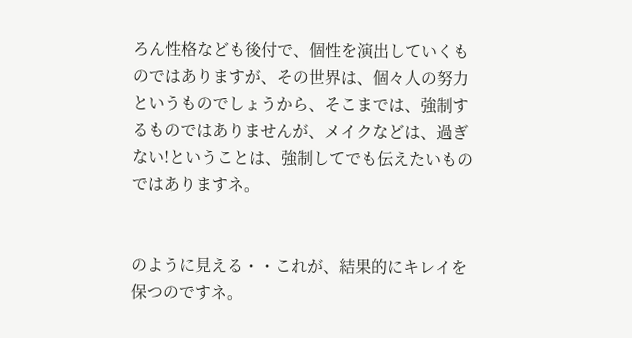ろん性格なども後付で、個性を演出していくものではありますが、その世界は、個々人の努力というものでしょうから、そこまでは、強制するものではありませんが、メイクなどは、過ぎない!ということは、強制してでも伝えたいものではありますネ。


のように見える・・これが、結果的にキレイを保つのですネ。